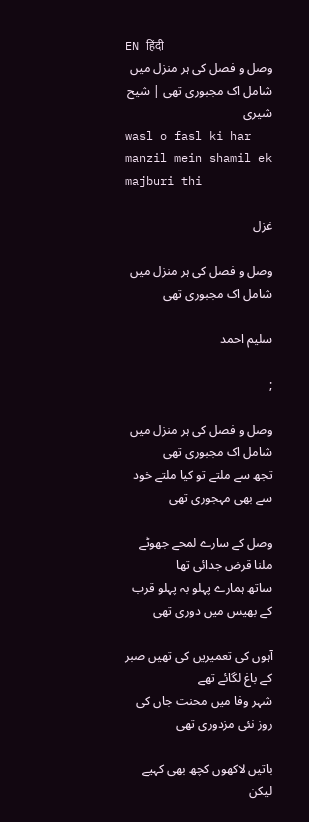EN हिंदी
وصل و فصل کی ہر منزل میں شامل اک مجبوری تھی | شیح شیری
wasl o fasl ki har manzil mein shamil ek majburi thi

غزل

وصل و فصل کی ہر منزل میں شامل اک مجبوری تھی

سلیم احمد

;

وصل و فصل کی ہر منزل میں شامل اک مجبوری تھی
تجھ سے ملتے تو کیا ملتے خود سے بھی مہجوری تھی

وصل کے سارے لمحے جھوٹے ملنا قرض جدائی تھا
ساتھ ہمارے پہلو بہ پہلو قرب کے بھیس میں دوری تھی

آہوں کی تعمیریں کی تھیں صبر کے باغ لگائے تھے
شہر وفا میں محنت جاں کی روز نئی مزدوری تھی

باتیں لاکھوں کچھ بھی کہیے لیکن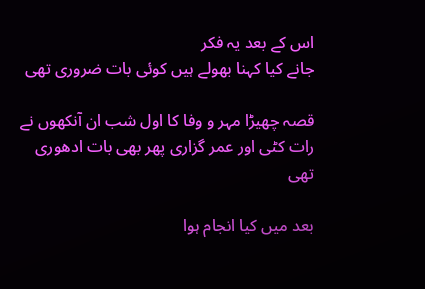اس کے بعد یہ فکر
جانے کیا کہنا بھولے ہیں کوئی بات ضروری تھی

قصہ چھیڑا مہر و وفا کا اول شب ان آنکھوں نے
رات کٹی اور عمر گزاری پھر بھی بات ادھوری تھی

بعد میں کیا انجام ہوا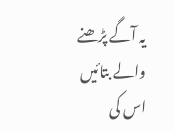یہ آگے پڑھنے والے بتائیں
اس کی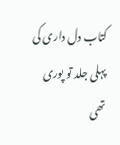کتاب دل داری کی پہلی جلد تو پوری تھی